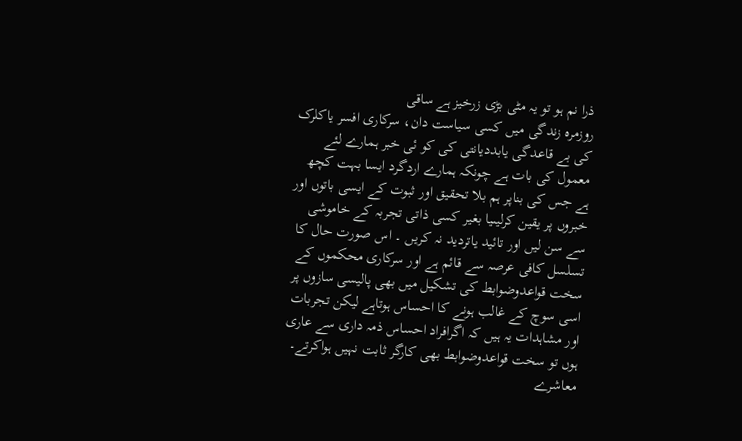ذرا نم ہو تو یہ مٹی بڑی زرخیز ہے ساقی
روزمرہ زندگی میں کسی سیاست دان، سرکاری افسر یاکلرک کی بے قاعدگی یابددیانتی کی کو ئی خبر ہمارے لئے معمول کی بات ہے چونکہ ہمارے اردگرد ایسا بہت کچھ ہے جس کی بناپر ہم بلا تحقیق اور ثبوت کے ایسی باتوں اور خبروں پر یقین کرلیںیا بغیر کسی ذاتی تجربہ کے خاموشی سے سن لیں اور تائید یاتردید نہ کریں ۔ اس صورت حال کا تسلسل کافی عرصہ سے قائم ہے اور سرکاری محکموں کے سخت قواعدوضوابط کی تشکیل میں بھی پالیسی سازوں پر اسی سوچ کے غالب ہونے کا احساس ہوتاہے لیکن تجربات اور مشاہدات یہ ہیں کہ اگرافراد احساس ذمہ داری سے عاری ہوں تو سخت قواعدوضوابط بھی کارگر ثابت نہیں ہواکرتے۔ معاشرے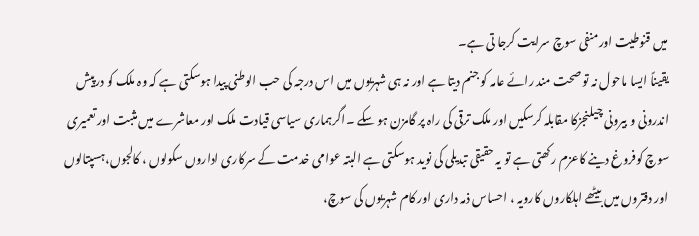میں قنوطیت اورمنفی سوچ سرایت کرجا تی ہے۔
یقیناً ایسا ماحول نہ تو صحت مند رائے عامہ کو جنم دیتا ہے اور نہ ہی شہریوں میں اس درجہ کی حب الوطنی پیدا ہوسکتی ہے کہ وہ ملک کو درپیش اندرونی و بیرونی چیلنجزکا مقابلہ کرسکیں اور ملک ترقی کی راہ پر گامزن ہو سکے ۔اگرہماری سیاسی قیادت ملک اور معاشرے میں مثبت اور تعمیری سوچ کوفروغ دینے کاعزم رکھتی ہے تو یہ حقیقی تبدیلی کی نوید ہوسکتی ہے البتہ عوامی خدمت کے سرکاری اداروں سکولوں ، کالجوں،ہسپتالوں اور دفتروں میں بیٹھے اہلکاروں کارویہ ، احساس ذمہ داری اور کام شہریوں کی سوچ،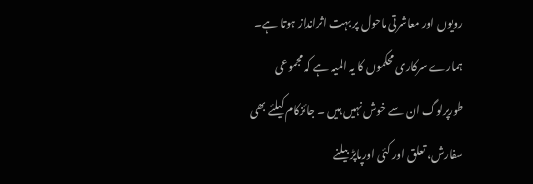رویوں اور معاشرتی ماحول پر بہت اثرانداز ہوتا ہے۔ ہمارے سرکاری محکموں کا یہ المیہ ہے کہ مجموعی طورپرلوگ ان سے خوش نہیں ہیں ۔ جائزکام کیلئے بھی سفارش، تعلق اور کئی اورپاپڑ بیلنے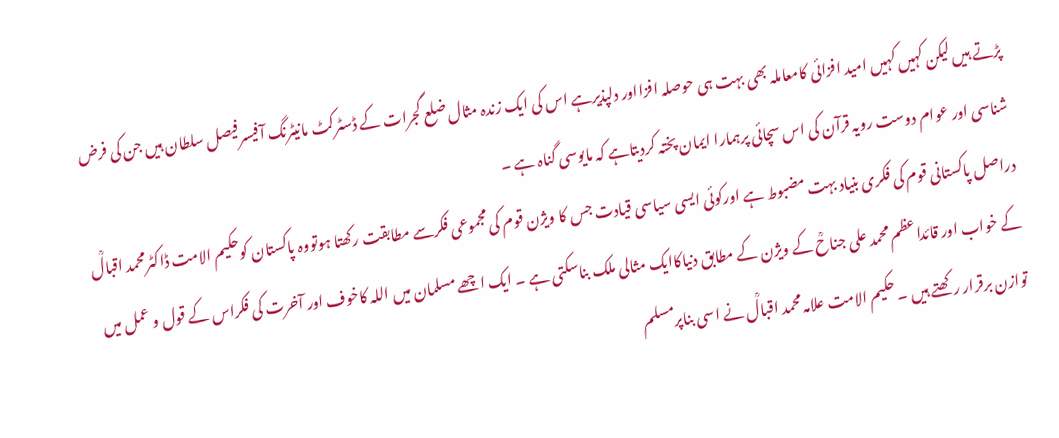پڑتے ہیں لیکن کہیں کہیں امید افزائی کامعاملہ بھی بہت ہی حوصلہ افزااور دلپذیرہے اس کی ایک زندہ مثال ضلع گجرات کے ڈسٹرکٹ مانیٹرنگ آفیسرفیصل سلطان ہیں جن کی فرض شناسی اور عوام دوست رویہ قرآن کی اس سچائی پرہمارا ایمان پختہ کردیتاہے کہ مایوسی گناہ ہے ۔
دراصل پاکستانی قوم کی فکری بنیاد بہت مضبوط ہے اورکوئی ایسی سیاسی قیادت جس کا ویژن قوم کی مجموعی فکرسے مطابقت رکھتا ہوتووہ پاکستان کوحکیم الامت ڈاکٹرمحمد اقبالؒ کے خواب اور قائداعظم محمد علی جناحؒ کے ویژن کے مطابق دنیاکاایک مثالی ملک بناسکتی ہے ۔ ایک اچھے مسلمان میں اللہ کاخوف اور آخرت کی فکراس کے قول و عمل میں توازن برقرار رکھتے ہیں ۔ حکیم الامت علامہ محمد اقبالؒ نے اسی بناپرمسلم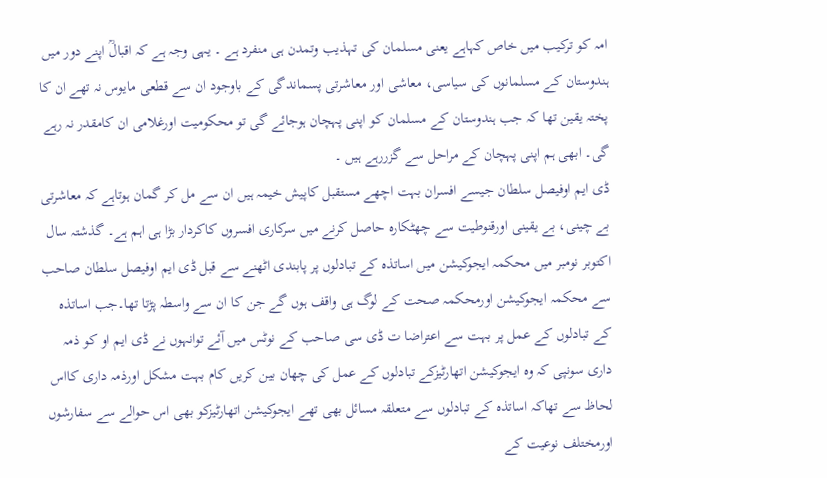امہ کو ترکیب میں خاص کہاہے یعنی مسلمان کی تہذیب وتمدن ہی منفرد ہے ۔ یہی وجہ ہے کہ اقبالؒ اپنے دور میں ہندوستان کے مسلمانوں کی سیاسی، معاشی اور معاشرتی پسماندگی کے باوجود ان سے قطعی مایوس نہ تھے ان کا پختہ یقین تھا کہ جب ہندوستان کے مسلمان کو اپنی پہچان ہوجائے گی تو محکومیت اورغلامی ان کامقدر نہ رہے گی۔ ابھی ہم اپنی پہچان کے مراحل سے گزررہے ہیں ۔
ڈی ایم اوفیصل سلطان جیسے افسران بہت اچھے مستقبل کاپیش خیمہ ہیں ان سے مل کر گمان ہوتاہے کہ معاشرتی بے چینی، بے یقینی اورقنوطیت سے چھٹکارہ حاصل کرنے میں سرکاری افسروں کاکردار بڑا ہی اہم ہے۔ گذشتہ سال اکتوبر نومبر میں محکمہ ایجوکیشن میں اساتذہ کے تبادلوں پر پابندی اٹھنے سے قبل ڈی ایم اوفیصل سلطان صاحب سے محکمہ ایجوکیشن اورمحکمہ صحت کے لوگ ہی واقف ہوں گے جن کا ان سے واسطہ پڑتا تھا۔جب اساتذہ کے تبادلوں کے عمل پر بہت سے اعتراضا ت ڈی سی صاحب کے نوٹس میں آئے توانہوں نے ڈی ایم او کو ذمہ داری سونپی کہ وہ ایجوکیشن اتھارٹیزکے تبادلوں کے عمل کی چھان بین کریں کام بہت مشکل اورذمہ داری کااس لحاظ سے تھاکہ اساتذہ کے تبادلوں سے متعلقہ مسائل بھی تھے ایجوکیشن اتھارٹیزکو بھی اس حوالے سے سفارشوں اورمختلف نوعیت کے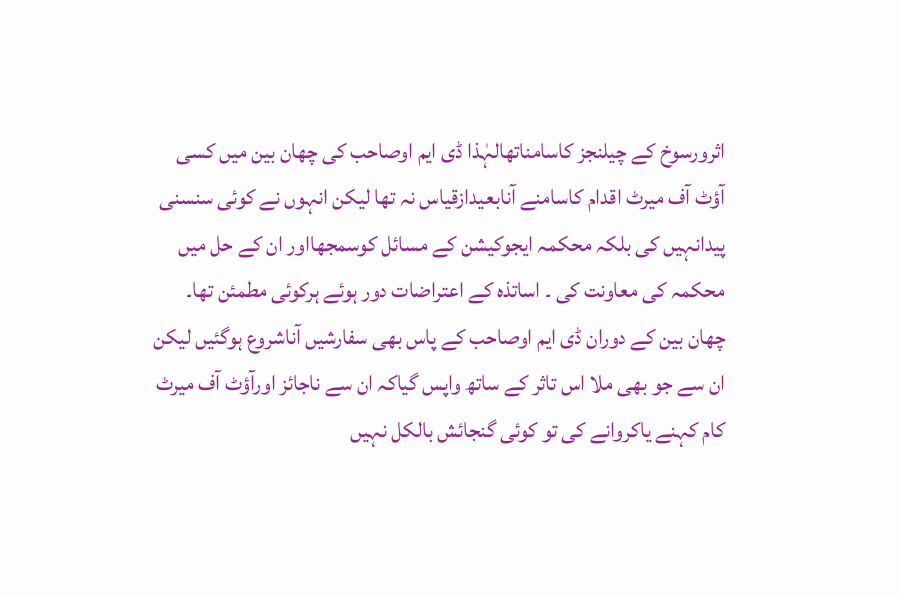اثرورسوخ کے چیلنجز کاسامناتھالہٰذا ڈی ایم اوصاحب کی چھان بین میں کسی آؤٹ آف میرٹ اقدام کاسامنے آنابعیدازقیاس نہ تھا لیکن انہوں نے کوئی سنسنی پیدانہیں کی بلکہ محکمہ ایجوکیشن کے مسائل کوسمجھااور ان کے حل میں محکمہ کی معاونت کی ۔ اساتذہ کے اعتراضات دور ہوئے ہرکوئی مطمئن تھا۔
چھان بین کے دوران ڈی ایم اوصاحب کے پاس بھی سفارشیں آناشروع ہوگئیں لیکن ان سے جو بھی ملا اس تاثر کے ساتھ واپس گیاکہ ان سے ناجائز اورآؤٹ آف میرٹ کام کہنے یاکروانے کی تو کوئی گنجائش بالکل نہیں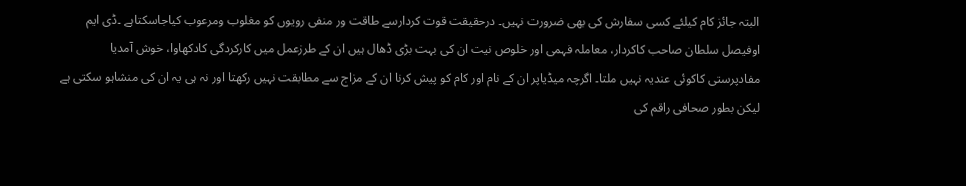البتہ جائز کام کیلئے کسی سفارش کی بھی ضرورت نہیں۔ درحقیقت قوت کردارسے طاقت ور منفی رویوں کو مغلوب ومرعوب کیاجاسکتاہے ۔ڈی ایم اوفیصل سلطان صاحب کاکردار، معاملہ فہمی اور خلوص نیت ان کی بہت بڑی ڈھال ہیں ان کے طرزعمل میں کارکردگی کادکھاوا، خوش آمدیا مفادپرستی کاکوئی عندیہ نہیں ملتا۔ اگرچہ میڈیاپر ان کے نام اور کام کو پیش کرنا ان کے مزاج سے مطابقت نہیں رکھتا اور نہ ہی یہ ان کی منشاہو سکتی ہے لیکن بطور صحافی راقم کی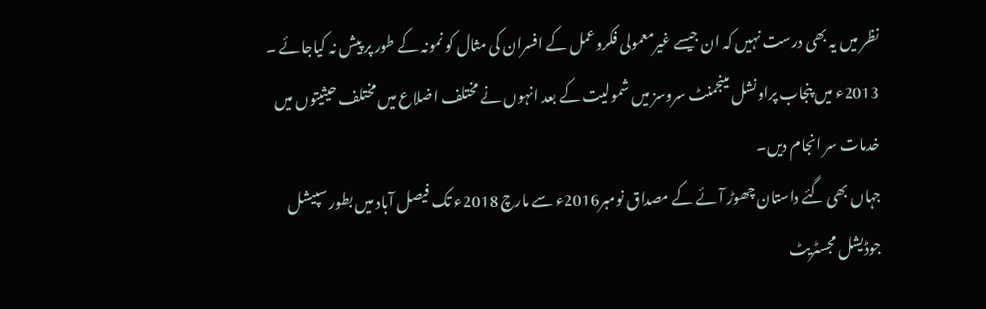نظر میں یہ بھی درست نہیں کہ ان جیسے غیرمعمولی فکروعمل کے افسران کی مثال کو نمونہ کے طور پر پیش نہ کیاجائے ۔
2013ء میں پنجاب پراونشل مینجمنٹ سروسز میں شمولیت کے بعد انہوں نے مختلف اضلاع میں مختلف حیثیتوں میں خدمات سر انجام دیں۔
جہاں بھی گئے داستان چھوڑ آئے کے مصداق نومبر2016ء سے مارچ 2018ء تک فیصل آباد میں بطور سپیشل جوڈیشل مجسٹریٹ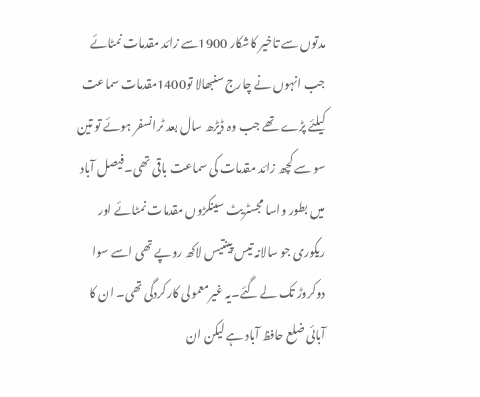مدتوں سے تاخیر کاشکار 1900سے زائد مقدمات نمٹائے جب انہوں نے چارج سنبھالا تو1400مقدمات سماعت کیلئے پڑے تھے جب وہ ڈیڑھ سال بعد ٹرانسفر ہوئے تو تین سو سے کچھ زائد مقدمات کی سماعت باقی تھی۔فیصل آباد میں بطور واسا مجسٹریٹ سینکڑوں مقدمات نمٹائے اور ریکوری جو سالانہ تیس پینتیس لاکھ روپے تھی اسے سوا دوکروڑ تک لے گئے۔یہ غیرمعمولی کارکردگی تھی۔ ان کا آبائی ضلع حافظ آباد ہے لیکن ان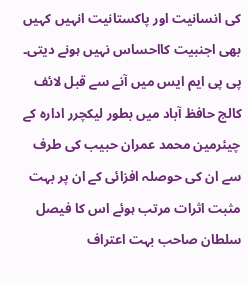کی انسانیت اور پاکستانیت انہیں کہیں بھی اجنبیت کااحساس نہیں ہونے دیتی۔
پی پی ایم ایس میں آنے سے قبل لائف کالج حافظ آباد میں بطور لیکچرر ادارہ کے چیئرمین محمد عمران حبیب کی طرف سے ان کی حوصلہ افزائی کے ان پر بہت مثبت اثرات مرتب ہوئے اس کا فیصل سلطان صاحب بہت اعتراف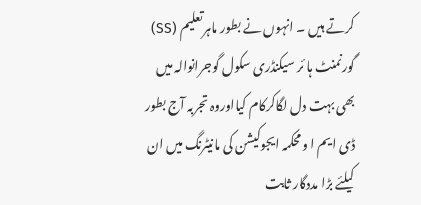کرتے ہیں ۔ انہوں نے بطور ماہرتعلیم (SS) گورنمنٹ ہا ئر سیکنڈری سکول گوجرانوالہ میں بھی بہت دل لگاکرکام کیااوروہ تجربہ آج بطور ڈی ایم ا ومحکمہ ایجوکیشن کی مانیٹرنگ میں ان کیلئے بڑا مددگار ثابت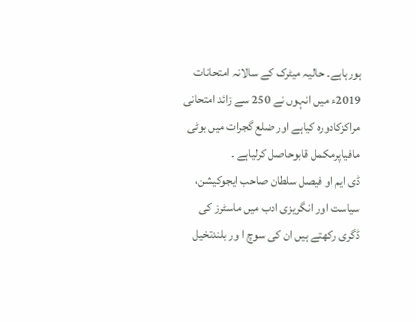ہورہاہے۔ حالیہ میٹرک کے سالانہ امتحانات 2019ء میں انہوں نے 250 سے زائد امتحانی مراکزکادورہ کیاہے اور ضلع گجرات میں بوٹی مافیاپرمکمل قابوحاصل کرلیاہے ۔
ڈی ایم او فیصل سلطان صاحب ایجوکیشن، سیاست اور انگریزی ادب میں ماسٹرز کی ڈگری رکھتے ہیں ان کی سوچ ا ور بلندتخیل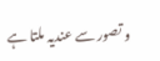و تصور سے عندیہ ملتا ہے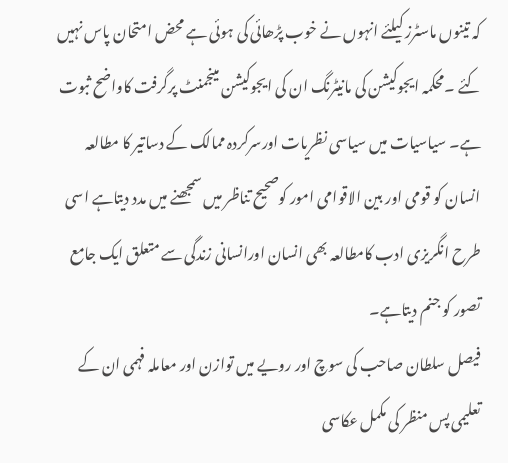کہ تینوں ماسٹرز کیلئے انہوں نے خوب پڑھائی کی ہوئی ہے محض امتحان پاس نہیں کئے ۔محکمہ ایجوکیشن کی مانیٹرنگ ان کی ایجوکیشن مینجمنٹ پرگرفت کاواضح ثبوت ہے۔ سیاسیات میں سیاسی نظریات اورسرکردہ ممالک کے دساتیر کا مطالعہ انسان کو قومی اور بین الاقوامی امور کوصحیح تناظر میں سمجھنے میں مدد دیتاہے اسی طرح انگریزی ادب کامطالعہ بھی انسان اورانسانی زندگی سے متعلق ایک جامع تصور کو جنم دیتاہے۔
فیصل سلطان صاحب کی سوچ اور رویے میں توازن اور معاملہ فہمی ان کے تعلیمی پس منظر کی مکمل عکاسی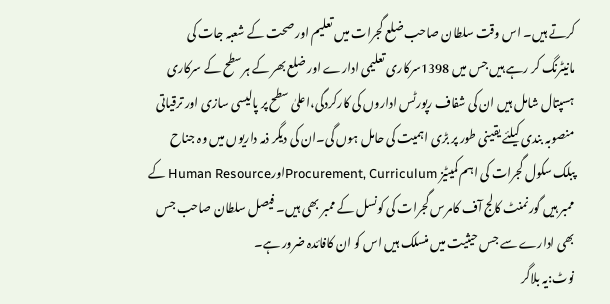کرتے ہیں۔ اس وقت سلطان صاحب ضلع گجرات میں تعلیم اور صحت کے شعبہ جات کی مانیٹرنگ کر رہے ہیں جس میں 1398سرکاری تعلیمی ادارے اور ضلع بھر کے ہرسطح کے سرکاری ہسپتال شامل ہیں ان کی شفاف رپورٹس اداروں کی کارکردگی،اعلیٰ سطح پر پالیسی سازی اور ترقیاتی منصوبہ بندی کیلئے یقینی طور پر بڑی اہمیت کی حامل ہوں گی۔ان کی دیگر ذمہ داریوں میں وہ جناح پبلک سکول گجرات کی اہم کمیٹیز Procurement, CurriculumاورHuman Resource کے ممبر ہیں گورنمنٹ کالج آف کامرس گجرات کی کونسل کے ممبر بھی ہیں۔ فیصل سلطان صاحب جس بھی ادارے سے جس حیثیت میں منسلک ہیں اس کو ان کافائدہ ضرور ہے۔
نوٹ:یہ بلاگر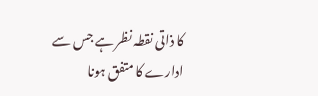کا ذاتی نقطہ نظر ہے جس سے ادارے کا متفق ہونا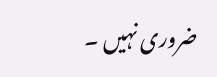ضروری نہیں ۔